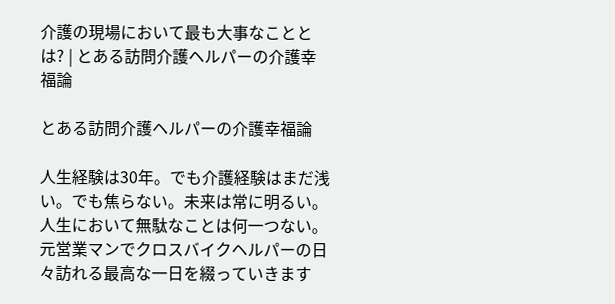介護の現場において最も大事なこととは? | とある訪問介護ヘルパーの介護幸福論

とある訪問介護ヘルパーの介護幸福論

人生経験は30年。でも介護経験はまだ浅い。でも焦らない。未来は常に明るい。人生において無駄なことは何一つない。元営業マンでクロスバイクヘルパーの日々訪れる最高な一日を綴っていきます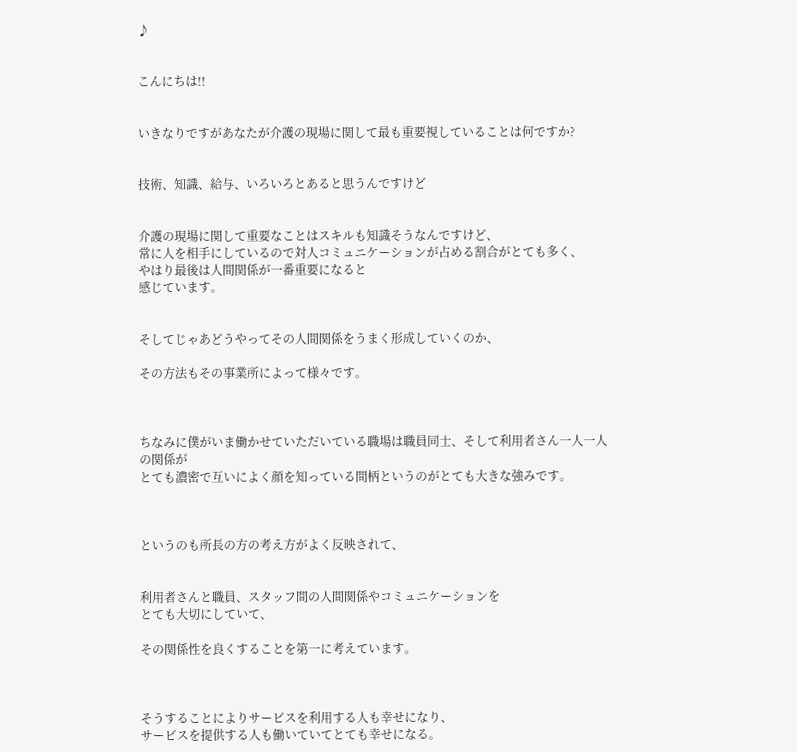♪


こんにちは!!


いきなりですがあなたが介護の現場に関して最も重要視していることは何ですか?


技術、知識、給与、いろいろとあると思うんですけど


介護の現場に関して重要なことはスキルも知識そうなんですけど、
常に人を相手にしているので対人コミュニケーションが占める割合がとても多く、
やはり最後は人間関係が一番重要になると
感じています。


そしてじゃあどうやってその人間関係をうまく形成していくのか、

その方法もその事業所によって様々です。



ちなみに僕がいま働かせていただいている職場は職員同士、そして利用者さん一人一人の関係が
とても濃密で互いによく顔を知っている間柄というのがとても大きな強みです。



というのも所長の方の考え方がよく反映されて、


利用者さんと職員、スタッフ間の人間関係やコミュニケーションを
とても大切にしていて、

その関係性を良くすることを第一に考えています。



そうすることによりサービスを利用する人も幸せになり、
サービスを提供する人も働いていてとても幸せになる。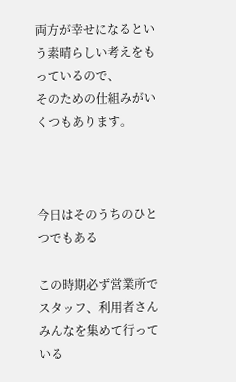両方が幸せになるという素晴らしい考えをもっているので、
そのための仕組みがいくつもあります。



今日はそのうちのひとつでもある

この時期必ず営業所でスタッフ、利用者さんみんなを集めて行っている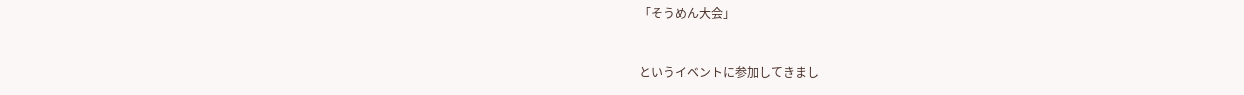「そうめん大会」


というイベントに参加してきまし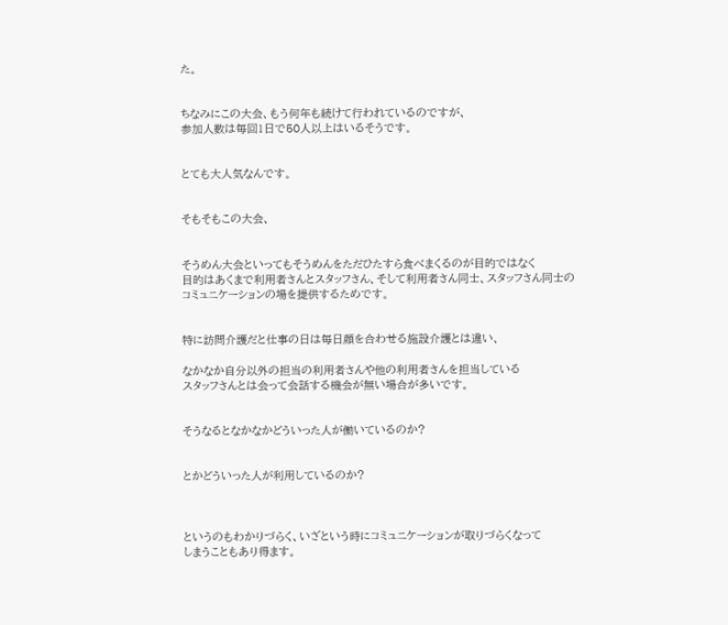た。


ちなみにこの大会、もう何年も続けて行われているのですが、
参加人数は毎回1日で50人以上はいるそうです。


とても大人気なんです。


そもそもこの大会、


そうめん大会といってもそうめんをただひたすら食べまくるのが目的ではなく
目的はあくまで利用者さんとスタッフさん、そして利用者さん同士、スタッフさん同士の
コミュニケーションの場を提供するためです。


特に訪問介護だと仕事の日は毎日顔を合わせる施設介護とは違い、

なかなか自分以外の担当の利用者さんや他の利用者さんを担当している
スタッフさんとは会って会話する機会が無い場合が多いです。


そうなるとなかなかどういった人が働いているのか?


とかどういった人が利用しているのか?



というのもわかりづらく、いざという時にコミュニケーションが取りづらくなって
しまうこともあり得ます。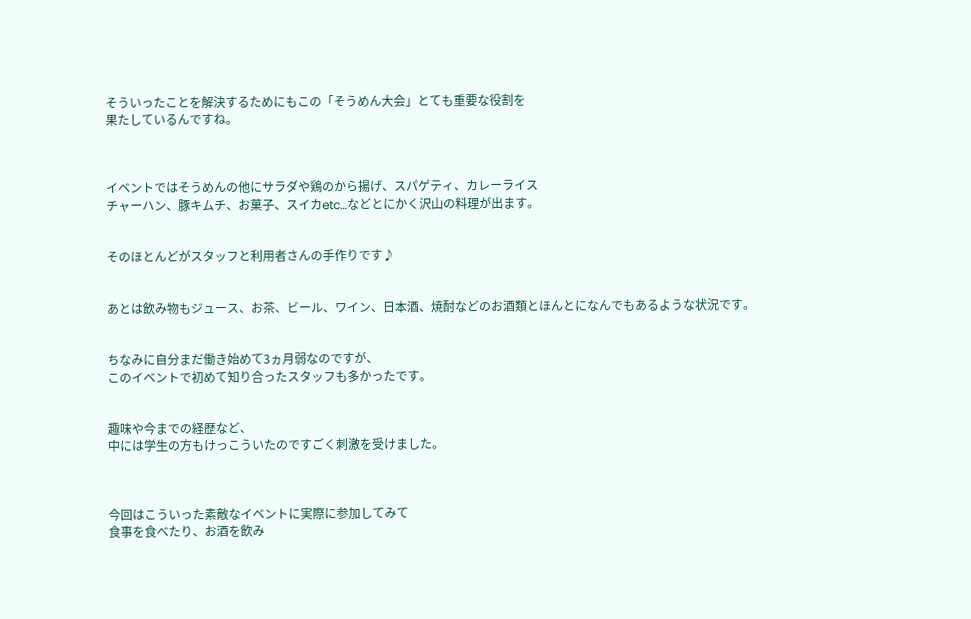そういったことを解決するためにもこの「そうめん大会」とても重要な役割を
果たしているんですね。



イベントではそうめんの他にサラダや鶏のから揚げ、スパゲティ、カレーライス
チャーハン、豚キムチ、お菓子、スイカetc…などとにかく沢山の料理が出ます。


そのほとんどがスタッフと利用者さんの手作りです♪


あとは飲み物もジュース、お茶、ビール、ワイン、日本酒、焼酎などのお酒類とほんとになんでもあるような状況です。


ちなみに自分まだ働き始めて3ヵ月弱なのですが、
このイベントで初めて知り合ったスタッフも多かったです。


趣味や今までの経歴など、
中には学生の方もけっこういたのですごく刺激を受けました。



今回はこういった素敵なイベントに実際に参加してみて
食事を食べたり、お酒を飲み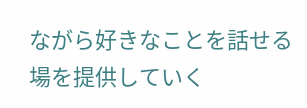ながら好きなことを話せる場を提供していく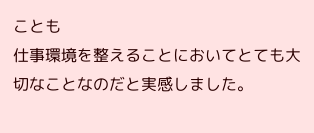ことも
仕事環境を整えることにおいてとても大切なことなのだと実感しました。